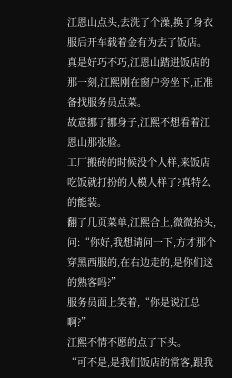江恩山点头,去洗了个澡,换了身衣服后开车载着金有为去了饭店。
真是好巧不巧,江恩山踏进饭店的那一刻,江熙刚在窗户旁坐下,正准备找服务员点菜。
故意挪了挪身子,江熙不想看着江恩山那张脸。
工厂搬砖的时候没个人样,来饭店吃饭就打扮的人模人样了?真特么的能装。
翻了几页菜单,江熙合上,微微抬头,问:“你好,我想请问一下,方才那个穿黑西服的,在右边走的,是你们这的熟客吗?”
服务员面上笑着,“你是说江总啊?”
江熙不情不愿的点了下头。
“可不是,是我们饭店的常客,跟我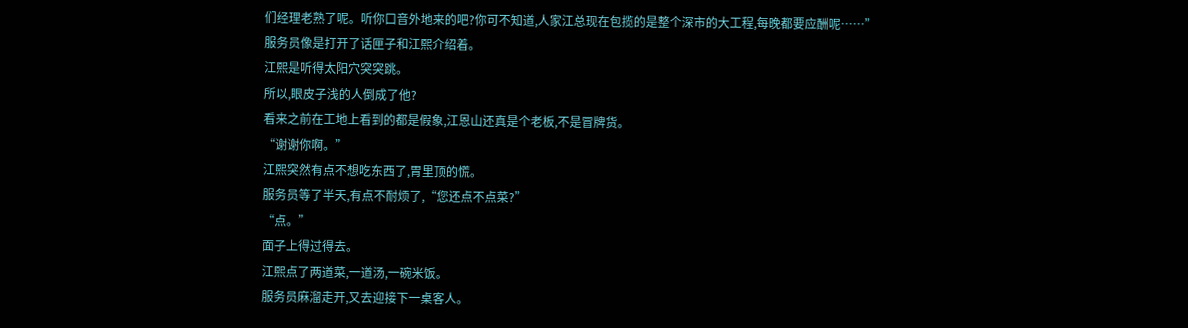们经理老熟了呢。听你口音外地来的吧?你可不知道,人家江总现在包揽的是整个深市的大工程,每晚都要应酬呢……”
服务员像是打开了话匣子和江熙介绍着。
江熙是听得太阳穴突突跳。
所以,眼皮子浅的人倒成了他?
看来之前在工地上看到的都是假象,江恩山还真是个老板,不是冒牌货。
“谢谢你啊。”
江熙突然有点不想吃东西了,胃里顶的慌。
服务员等了半天,有点不耐烦了,“您还点不点菜?”
“点。”
面子上得过得去。
江熙点了两道菜,一道汤,一碗米饭。
服务员麻溜走开,又去迎接下一桌客人。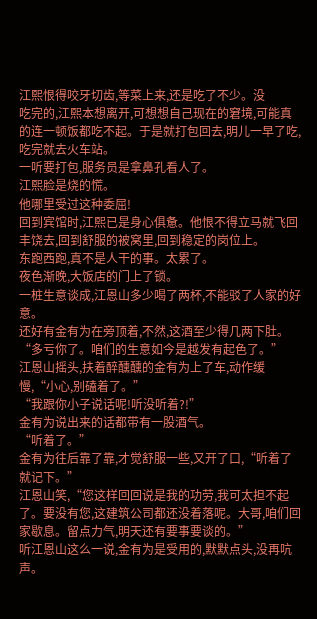江熙恨得咬牙切齿,等菜上来,还是吃了不少。没
吃完的,江熙本想离开,可想想自己现在的窘境,可能真的连一顿饭都吃不起。于是就打包回去,明儿一早了吃,吃完就去火车站。
一听要打包,服务员是拿鼻孔看人了。
江熙脸是烧的慌。
他哪里受过这种委屈!
回到宾馆时,江熙已是身心俱惫。他恨不得立马就飞回丰饶去,回到舒服的被窝里,回到稳定的岗位上。
东跑西跑,真不是人干的事。太累了。
夜色渐晚,大饭店的门上了锁。
一桩生意谈成,江恩山多少喝了两杯,不能驳了人家的好意。
还好有金有为在旁顶着,不然,这酒至少得几两下肚。
“多亏你了。咱们的生意如今是越发有起色了。”
江恩山摇头,扶着醉醺醺的金有为上了车,动作缓慢,“小心,别磕着了。”
“我跟你小子说话呢!听没听着?!”
金有为说出来的话都带有一股酒气。
“听着了。”
金有为往后靠了靠,才觉舒服一些,又开了口,“听着了就记下。”
江恩山笑,“您这样回回说是我的功劳,我可太担不起了。要没有您,这建筑公司都还没着落呢。大哥,咱们回家歇息。留点力气,明天还有要事要谈的。”
听江恩山这么一说,金有为是受用的,默默点头,没再吭声。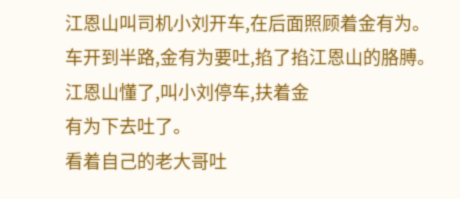江恩山叫司机小刘开车,在后面照顾着金有为。
车开到半路,金有为要吐,掐了掐江恩山的胳膊。
江恩山懂了,叫小刘停车,扶着金
有为下去吐了。
看着自己的老大哥吐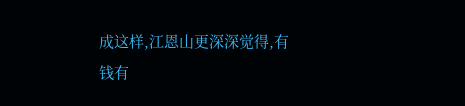成这样,江恩山更深深觉得,有钱有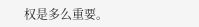权是多么重要。